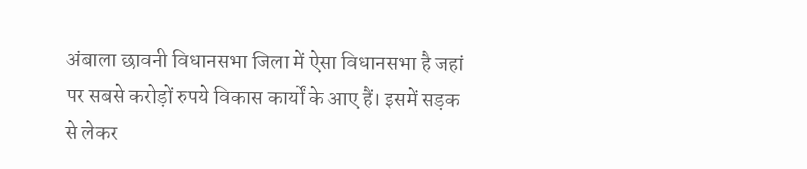अंबाला छावनी विधानसभा जिला में ऐसा विधानसभा है जहां पर सबसे करोड़ों रुपये विकास कार्यों के आए हैं। इसमें सड़क से लेकर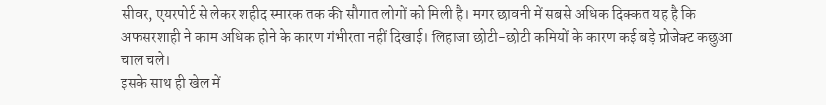सीवर, एयरपोर्ट से लेकर शहीद स्मारक तक की सौगात लोगों को मिली है। मगर छावनी में सबसे अधिक दिक्कत यह है कि अफसरशाही ने काम अधिक होने के कारण गंभीरता नहीं दिखाई। लिहाजा छोटी-छोटी कमियों के कारण कई बड़े प्रोजेक्ट कछुआ चाल चले।
इसके साथ ही खेल में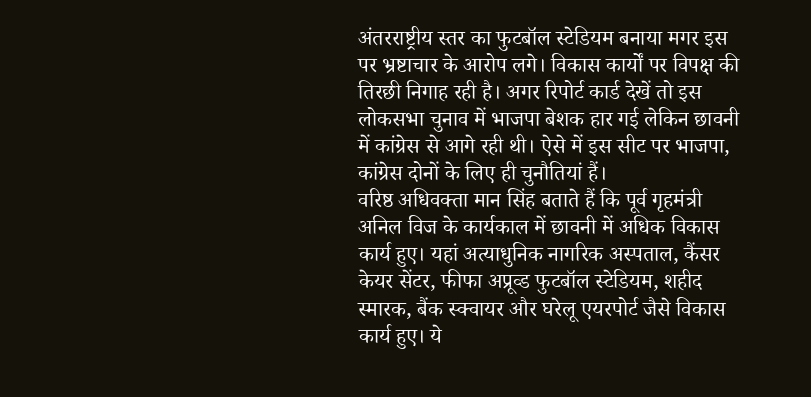अंतरराष्ट्रीय स्तर का फुटबॉल स्टेडियम बनाया मगर इस पर भ्रष्टाचार के आरोप लगे। विकास कार्यों पर विपक्ष की तिरछी निगाह रही है। अगर रिपोर्ट कार्ड देखें तो इस लोकसभा चुनाव में भाजपा बेशक हार गई लेकिन छावनी में कांग्रेस से आगे रही थी। ऐसे में इस सीट पर भाजपा, कांग्रेस दोनों के लिए ही चुनौतियां हैं।
वरिष्ठ अधिवक्ता मान सिंह बताते हैं कि पूर्व गृहमंत्री अनिल विज के कार्यकाल में छावनी में अधिक विकास कार्य हुए। यहां अत्याधुनिक नागरिक अस्पताल, कैंसर केयर सेंटर, फीफा अप्रूव्ड फुटबॉल स्टेडियम, शहीद स्मारक, बैंक स्क्वायर और घरेलू एयरपोर्ट जैसे विकास कार्य हुए। ये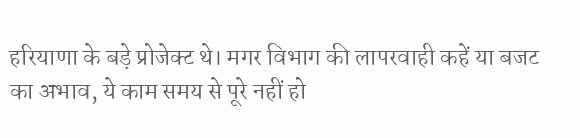हरियाणा के बड़े प्रोजेक्ट थे। मगर विभाग की लापरवाही कहें या बजट का अभाव, ये काम समय से पूरे नहीं हो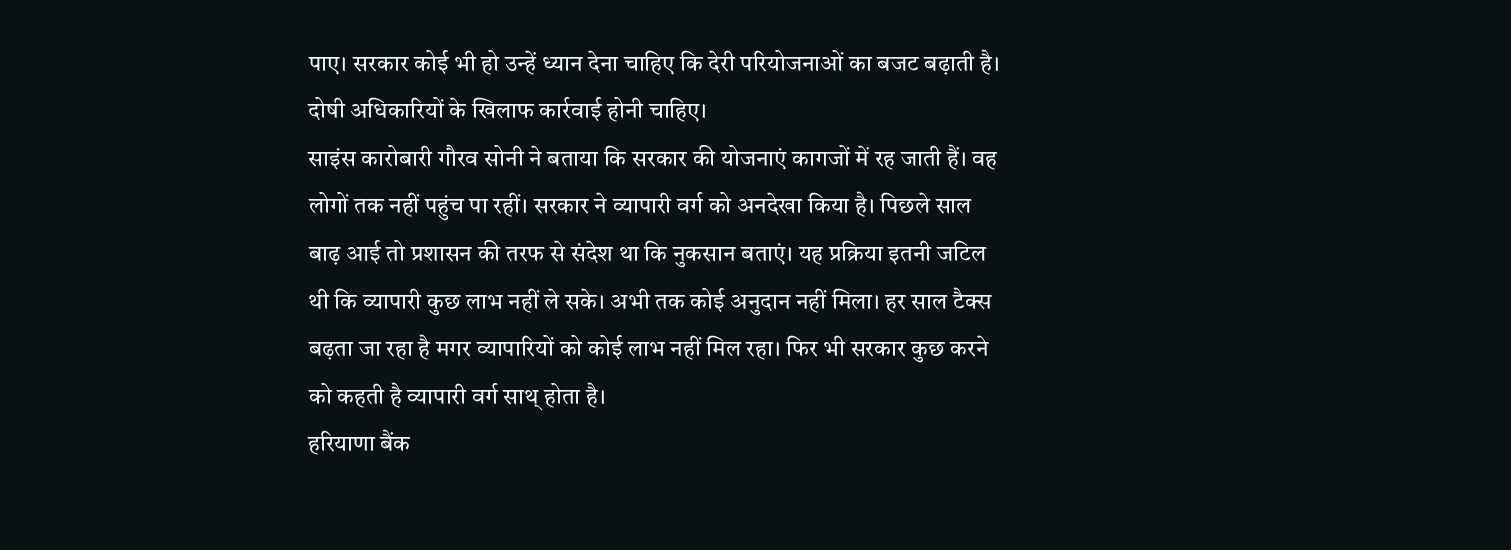पाए। सरकार कोई भी हो उन्हें ध्यान देना चाहिए कि देरी परियोजनाओं का बजट बढ़ाती है। दोषी अधिकारियों के खिलाफ कार्रवाई होनी चाहिए।
साइंस कारोबारी गौरव सोनी ने बताया कि सरकार की योजनाएं कागजों में रह जाती हैं। वह लोगों तक नहीं पहुंच पा रहीं। सरकार ने व्यापारी वर्ग को अनदेखा किया है। पिछले साल बाढ़ आई तो प्रशासन की तरफ से संदेश था कि नुकसान बताएं। यह प्रक्रिया इतनी जटिल थी कि व्यापारी कुछ लाभ नहीं ले सके। अभी तक कोई अनुदान नहीं मिला। हर साल टैक्स बढ़ता जा रहा है मगर व्यापारियों को कोई लाभ नहीं मिल रहा। फिर भी सरकार कुछ करने को कहती है व्यापारी वर्ग साथ् होता है।
हरियाणा बैंक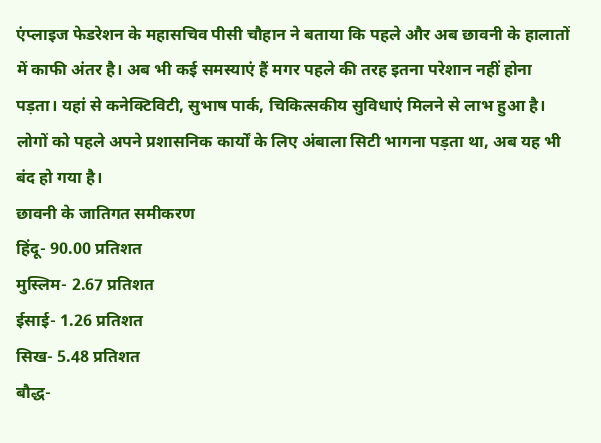एंप्लाइज फेडरेशन के महासचिव पीसी चौहान ने बताया कि पहले और अब छावनी के हालातों में काफी अंतर है। अब भी कई समस्याएं हैं मगर पहले की तरह इतना परेशान नहीं होना पड़ता। यहां से कनेक्टिविटी, सुभाष पार्क, चिकित्सकीय सुविधाएं मिलने से लाभ हुआ है। लोगों को पहले अपने प्रशासनिक कार्यों के लिए अंबाला सिटी भागना पड़ता था, अब यह भी बंद हो गया है।
छावनी के जातिगत समीकरण
हिंदू- 90.00 प्रतिशत
मुस्लिम- 2.67 प्रतिशत
ईसाई- 1.26 प्रतिशत
सिख- 5.48 प्रतिशत
बौद्ध-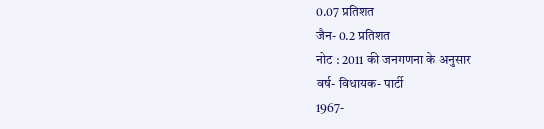0.07 प्रतिशत
जैन- 0.2 प्रतिशत
नोट : 2011 की जनगणना के अनुसार
वर्ष- विधायक- पार्टी
1967-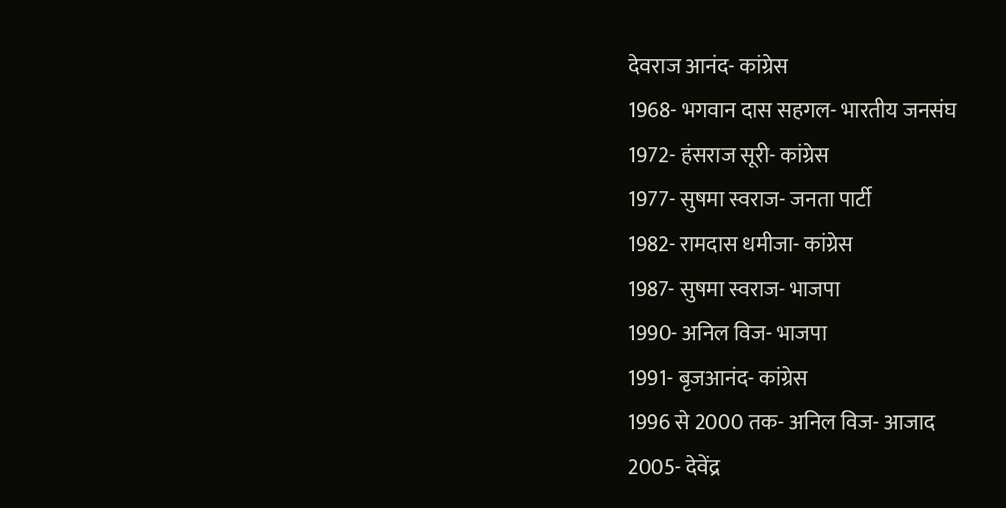देवराज आनंद- कांग्रेस
1968- भगवान दास सहगल- भारतीय जनसंघ
1972- हंसराज सूरी- कांग्रेस
1977- सुषमा स्वराज- जनता पार्टी
1982- रामदास धमीजा- कांग्रेस
1987- सुषमा स्वराज- भाजपा
1990- अनिल विज- भाजपा
1991- बृजआनंद- कांग्रेस
1996 से 2000 तक- अनिल विज- आजाद
2005- देवेंद्र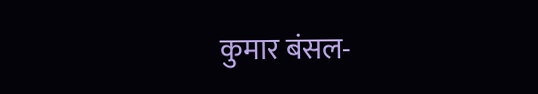कुमार बंसल-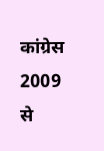कांग्रेस
2009 से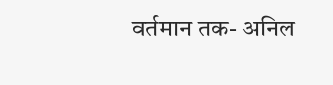वर्तमान तक- अनिल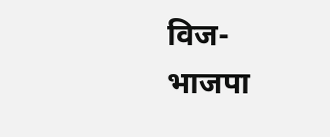विज- भाजपा